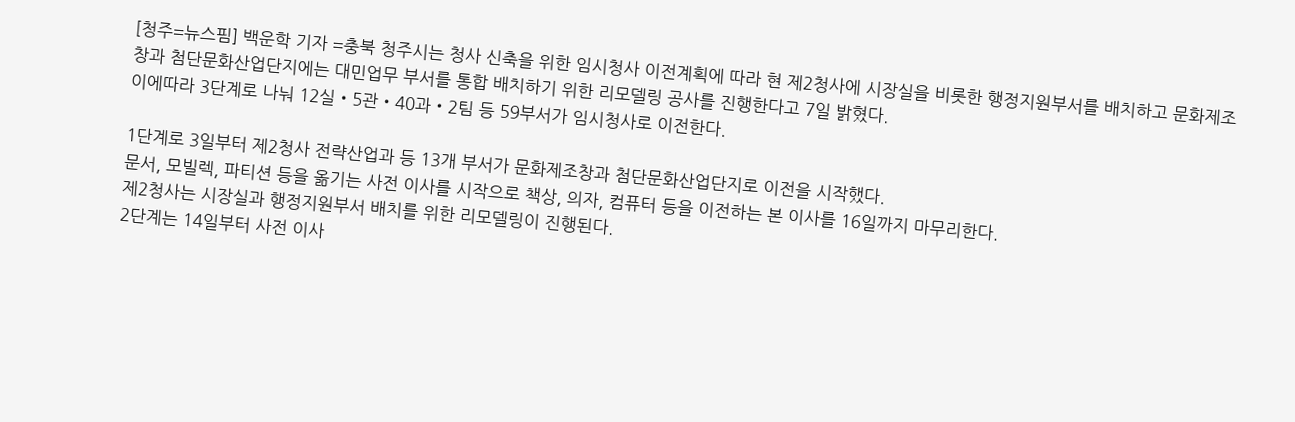[청주=뉴스핌] 백운학 기자 =충북 청주시는 청사 신축을 위한 임시청사 이전계획에 따라 현 제2청사에 시장실을 비롯한 행정지원부서를 배치하고 문화제조창과 첨단문화산업단지에는 대민업무 부서를 통합 배치하기 위한 리모델링 공사를 진행한다고 7일 밝혔다.
이에따라 3단계로 나눠 12실‧5관‧40과‧2팀 등 59부서가 임시청사로 이전한다.

1단계로 3일부터 제2청사 전략산업과 등 13개 부서가 문화제조창과 첨단문화산업단지로 이전을 시작했다.
문서, 모빌렉, 파티션 등을 옮기는 사전 이사를 시작으로 책상, 의자, 컴퓨터 등을 이전하는 본 이사를 16일까지 마무리한다.
제2청사는 시장실과 행정지원부서 배치를 위한 리모델링이 진행된다.
2단계는 14일부터 사전 이사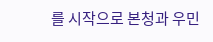를 시작으로 본청과 우민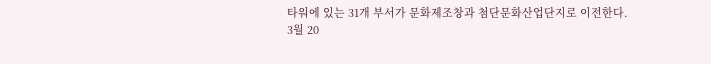타워에 있는 31개 부서가 문화제조창과 첨단문화산업단지로 이전한다.
3월 20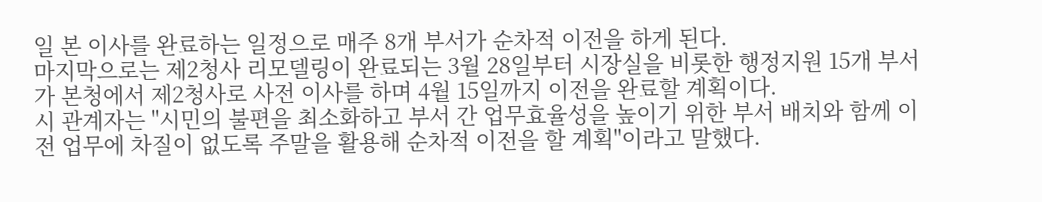일 본 이사를 완료하는 일정으로 매주 8개 부서가 순차적 이전을 하게 된다.
마지막으로는 제2청사 리모델링이 완료되는 3월 28일부터 시장실을 비롯한 행정지원 15개 부서가 본청에서 제2청사로 사전 이사를 하며 4월 15일까지 이전을 완료할 계획이다.
시 관계자는 "시민의 불편을 최소화하고 부서 간 업무효율성을 높이기 위한 부서 배치와 함께 이전 업무에 차질이 없도록 주말을 활용해 순차적 이전을 할 계획"이라고 말했다.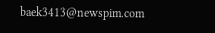baek3413@newspim.com